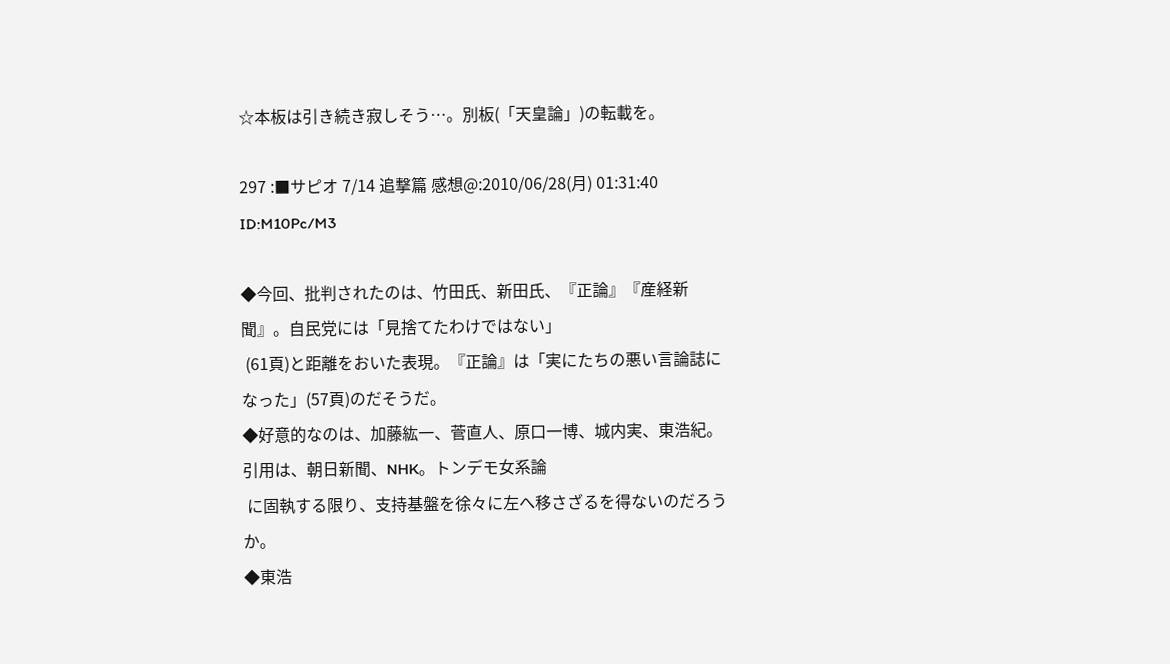☆本板は引き続き寂しそう…。別板(「天皇論」)の転載を。

297 :■サピオ 7/14 追撃篇 感想@:2010/06/28(月) 01:31:40 ID:M10Pc/M3

◆今回、批判されたのは、竹田氏、新田氏、『正論』『産経新聞』。自民党には「見捨てたわけではない」
 (61頁)と距離をおいた表現。『正論』は「実にたちの悪い言論誌になった」(57頁)のだそうだ。
◆好意的なのは、加藤紘一、菅直人、原口一博、城内実、東浩紀。引用は、朝日新聞、NHK。トンデモ女系論
 に固執する限り、支持基盤を徐々に左へ移さざるを得ないのだろうか。
◆東浩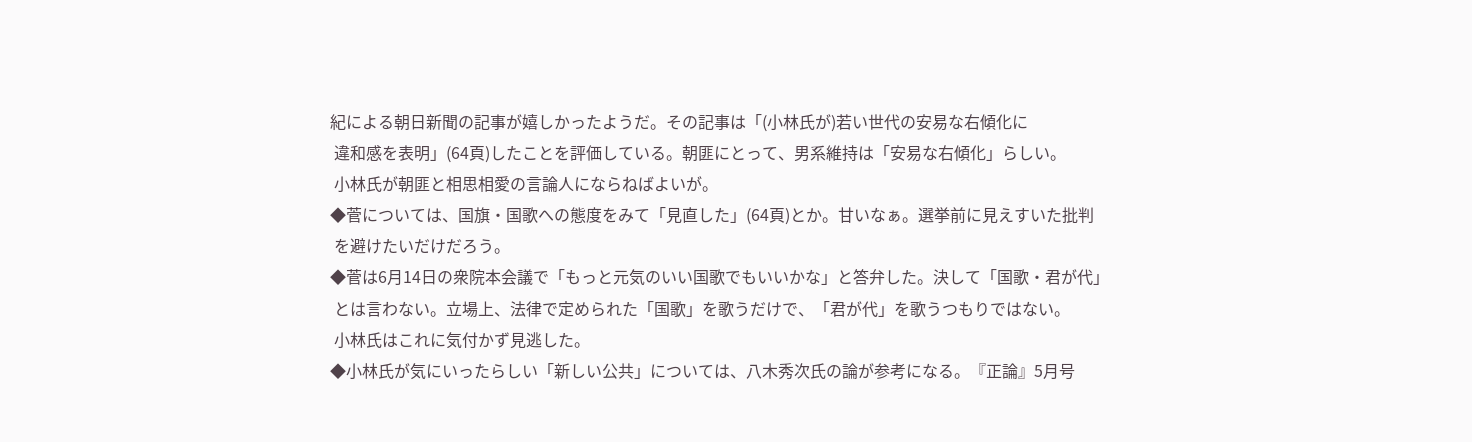紀による朝日新聞の記事が嬉しかったようだ。その記事は「(小林氏が)若い世代の安易な右傾化に
 違和感を表明」(64頁)したことを評価している。朝匪にとって、男系維持は「安易な右傾化」らしい。
 小林氏が朝匪と相思相愛の言論人にならねばよいが。
◆菅については、国旗・国歌への態度をみて「見直した」(64頁)とか。甘いなぁ。選挙前に見えすいた批判
 を避けたいだけだろう。
◆菅は6月14日の衆院本会議で「もっと元気のいい国歌でもいいかな」と答弁した。決して「国歌・君が代」
 とは言わない。立場上、法律で定められた「国歌」を歌うだけで、「君が代」を歌うつもりではない。
 小林氏はこれに気付かず見逃した。
◆小林氏が気にいったらしい「新しい公共」については、八木秀次氏の論が参考になる。『正論』5月号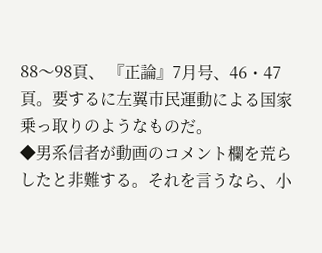88〜98頁、 『正論』7月号、46・47頁。要するに左翼市民運動による国家乗っ取りのようなものだ。
◆男系信者が動画のコメント欄を荒らしたと非難する。それを言うなら、小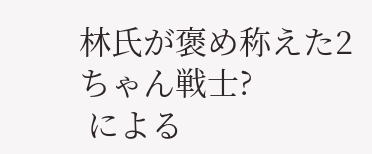林氏が褒め称えた2ちゃん戦士?
 による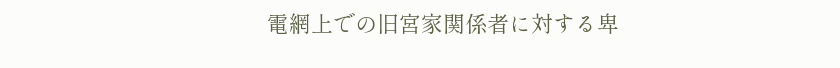電網上での旧宮家関係者に対する卑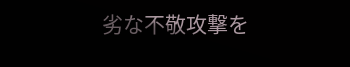劣な不敬攻撃を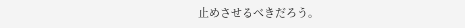止めさせるべきだろう。